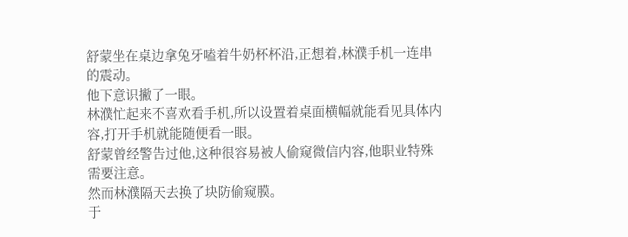舒蒙坐在桌边拿兔牙嗑着牛奶杯杯沿,正想着,林濮手机一连串的震动。
他下意识撇了一眼。
林濮忙起来不喜欢看手机,所以设置着桌面横幅就能看见具体内容,打开手机就能随便看一眼。
舒蒙曾经警告过他,这种很容易被人偷窥微信内容,他职业特殊需要注意。
然而林濮隔天去换了块防偷窥膜。
于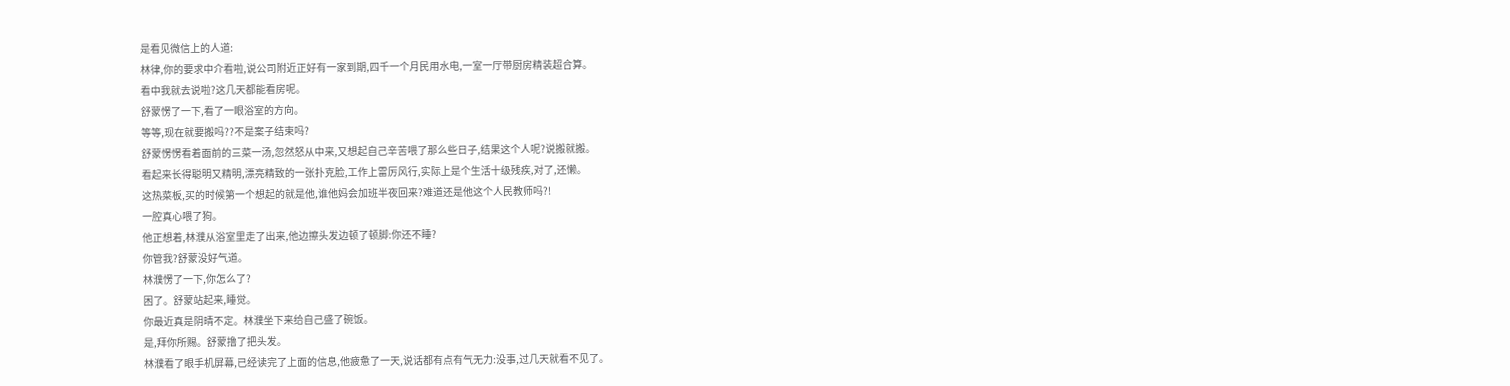是看见微信上的人道:
林律,你的要求中介看啦,说公司附近正好有一家到期,四千一个月民用水电,一室一厅带厨房精装超合算。
看中我就去说啦?这几天都能看房呢。
舒蒙愣了一下,看了一眼浴室的方向。
等等,现在就要搬吗??不是案子结束吗?
舒蒙愣愣看着面前的三菜一汤,忽然怒从中来,又想起自己辛苦喂了那么些日子,结果这个人呢?说搬就搬。
看起来长得聪明又精明,漂亮精致的一张扑克脸,工作上雷厉风行,实际上是个生活十级残疾,对了,还懒。
这热菜板,买的时候第一个想起的就是他,谁他妈会加班半夜回来?难道还是他这个人民教师吗?!
一腔真心喂了狗。
他正想着,林濮从浴室里走了出来,他边擦头发边顿了顿脚:你还不睡?
你管我?舒蒙没好气道。
林濮愣了一下,你怎么了?
困了。舒蒙站起来,睡觉。
你最近真是阴晴不定。林濮坐下来给自己盛了碗饭。
是,拜你所赐。舒蒙撸了把头发。
林濮看了眼手机屏幕,已经读完了上面的信息,他疲惫了一天,说话都有点有气无力:没事,过几天就看不见了。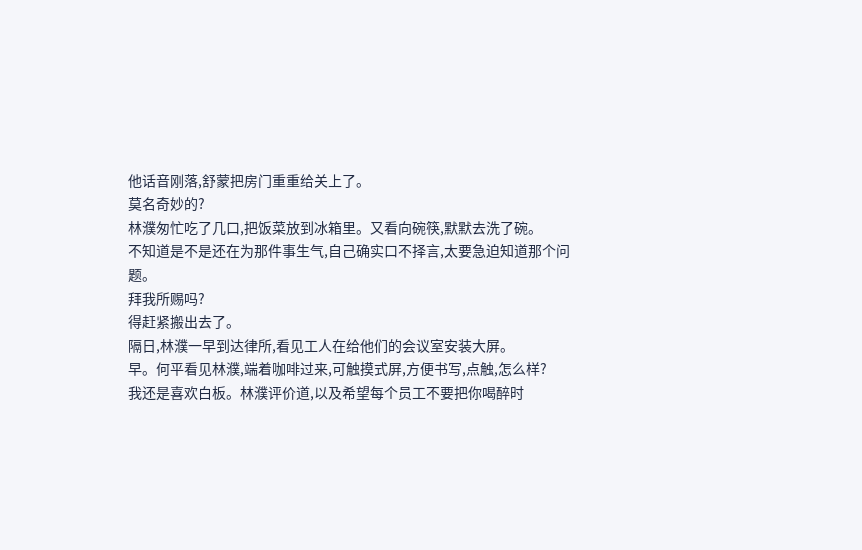他话音刚落,舒蒙把房门重重给关上了。
莫名奇妙的?
林濮匆忙吃了几口,把饭菜放到冰箱里。又看向碗筷,默默去洗了碗。
不知道是不是还在为那件事生气,自己确实口不择言,太要急迫知道那个问题。
拜我所赐吗?
得赶紧搬出去了。
隔日,林濮一早到达律所,看见工人在给他们的会议室安装大屏。
早。何平看见林濮,端着咖啡过来,可触摸式屏,方便书写,点触,怎么样?
我还是喜欢白板。林濮评价道,以及希望每个员工不要把你喝醉时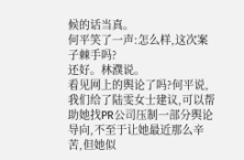候的话当真。
何平笑了一声:怎么样,这次案子棘手吗?
还好。林濮说。
看见网上的舆论了吗?何平说,我们给了陆雯女士建议,可以帮助她找PR公司压制一部分舆论导向,不至于让她最近那么辛苦,但她似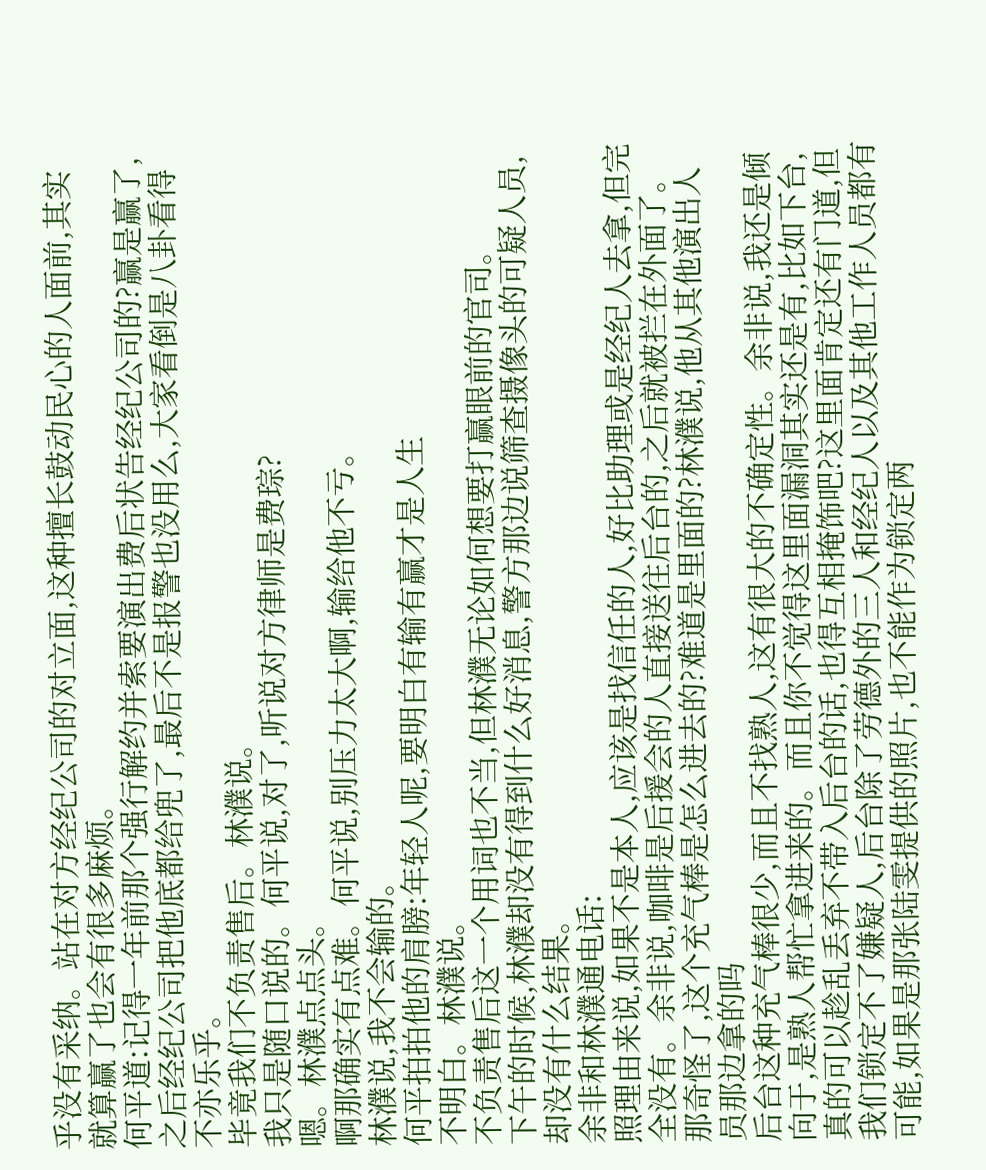乎没有采纳。站在对方经纪公司的对立面,这种擅长鼓动民心的人面前,其实就算赢了也会有很多麻烦。
何平道:记得一年前那个强行解约并索要演出费后状告经纪公司的?赢是赢了,之后经纪公司把他底都给兜了,最后不是报警也没用么,大家看倒是八卦看得不亦乐乎。
毕竟我们不负责售后。林濮说。
我只是随口说的。何平说,对了,听说对方律师是费琮?
嗯。林濮点点头。
啊那确实有点难。何平说,别压力太大啊,输给他不亏。
林濮说,我不会输的。
何平拍拍他的肩膀:年轻人呢,要明白有输有赢才是人生
不明白。林濮说。
不负责售后这一个用词也不当,但林濮无论如何想要打赢眼前的官司。
下午的时候,林濮却没有得到什么好消息,警方那边说筛查摄像头的可疑人员,却没有什么结果。
余非和林濮通电话:
照理由来说,如果不是本人,应该是找信任的人,好比助理或是经纪人去拿,但完全没有。余非说,咖啡是后援会的人直接送往后台的,之后就被拦在外面了。
那奇怪了,这个充气棒是怎么进去的?难道是里面的?林濮说,他从其他演出人员那边拿的吗
后台这种充气棒很少,而且不找熟人,这有很大的不确定性。余非说,我还是倾向于,是熟人帮忙拿进来的。而且你不觉得这里面漏洞其实还是有,比如下台,真的可以趁乱丢弃不带入后台的话,也得互相掩饰吧?这里面肯定还有门道,但我们锁定不了嫌疑人,后台除了劳德外的三人和经纪人以及其他工作人员都有可能,如果是那张陆雯提供的照片,也不能作为锁定两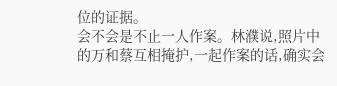位的证据。
会不会是不止一人作案。林濮说,照片中的万和蔡互相掩护,一起作案的话,确实会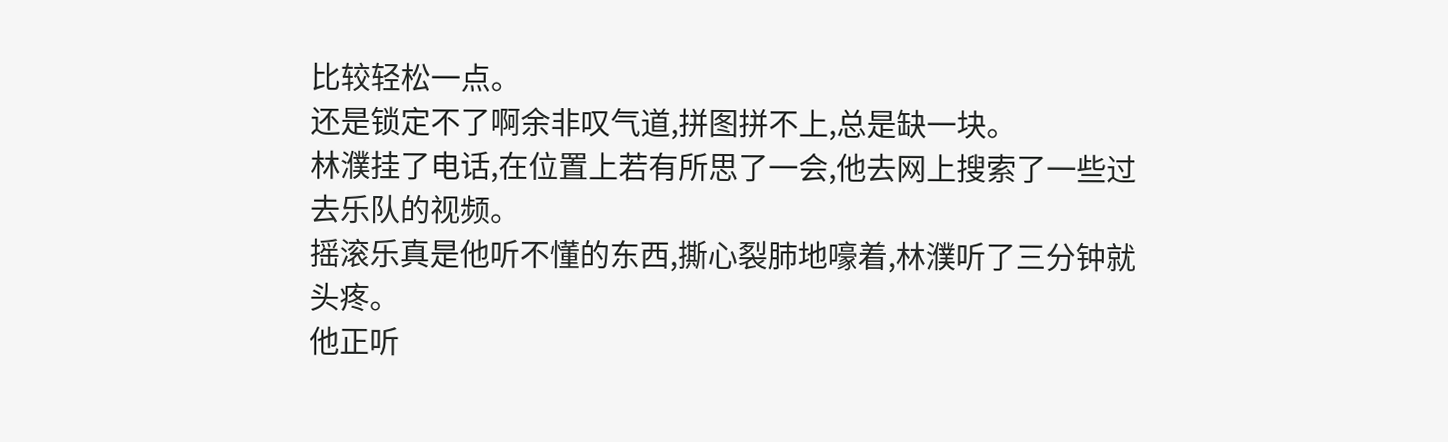比较轻松一点。
还是锁定不了啊余非叹气道,拼图拼不上,总是缺一块。
林濮挂了电话,在位置上若有所思了一会,他去网上搜索了一些过去乐队的视频。
摇滚乐真是他听不懂的东西,撕心裂肺地嚎着,林濮听了三分钟就头疼。
他正听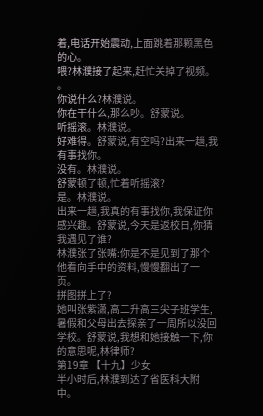着,电话开始震动,上面跳着那颗黑色的心。
喂?林濮接了起来,赶忙关掉了视频。
。
你说什么?林濮说。
你在干什么,那么吵。舒蒙说。
听摇滚。林濮说。
好难得。舒蒙说,有空吗?出来一趟,我有事找你。
没有。林濮说。
舒蒙顿了顿,忙着听摇滚?
是。林濮说。
出来一趟,我真的有事找你,我保证你感兴趣。舒蒙说,今天是返校日,你猜我遇见了谁?
林濮张了张嘴:你是不是见到了那个
他看向手中的资料,慢慢翻出了一页。
拼图拼上了?
她叫张紫潇,高二升高三尖子班学生,暑假和父母出去探亲了一周所以没回学校。舒蒙说,我想和她接触一下,你的意思呢,林律师?
第19章 【十九】少女
半小时后,林濮到达了省医科大附中。